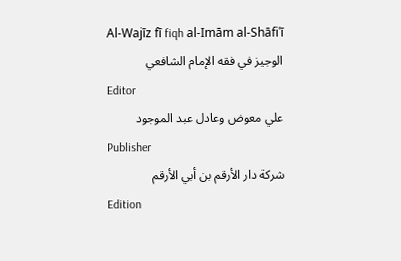Al-Wajīz fī fiqh al-Imām al-Shāfiʿī
الوجيز في فقه الإمام الشافعي
Editor
علي معوض وعادل عبد الموجود
Publisher
شركة دار الأرقم بن أبي الأرقم
Edition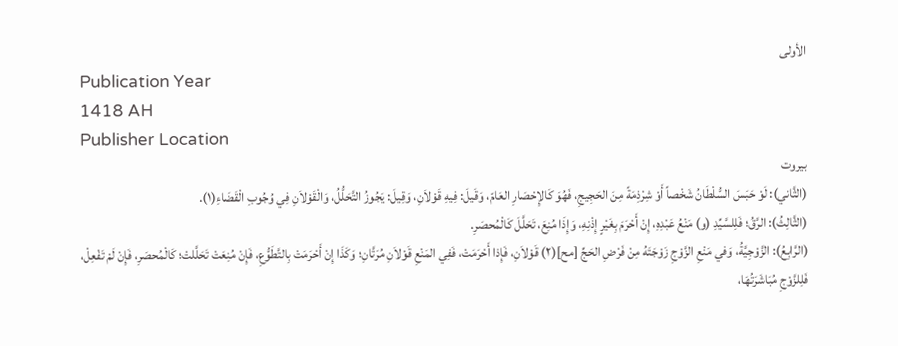الأولى
Publication Year
1418 AH
Publisher Location
بيروت
(الثَّاني): لَوْ حَبَسَ السُّلْطَانُ شَخْصاً أَوْ شِرْذِمَةً مِنَ الحَجِيجِ، فَهُوَ كَالإِحْصَارِ العَامّ، وَقَيلَ: فِيهِ قَوْلاَنِ، وَقِيلَ: يَجُوزُ التَّحَلُّلُ، وَالْقَوْلاَنِ فِي وُجُوبِ الْقَضَاءِ(١).
(الثَّالِثُ): الرَّقُ؛ فَلِلسَّيِّدِ (و) مَنْعُ عَبْدِهِ، إِنْ أَحْرَمَ بِغَيْرٍ إِذْنِهِ، وَإِذَا مُنِعَ، تَحَلَّلَ كَالْمُحصَرِ.
(الرَّابِعُ): الزَّوْجِيَّةُ، وَفي مَنْعِ الزَّوْجِ زَوْجَتَهُ مِنْ فَرْضِ الحَجِّ [مح](٢) قَوْلاَنِ، فَإِذا أَحْرَمَتْ، فَفِي المَنْعِ قَوْلاَنِ مُرَتَّانِ؛ وَكَذَا إِنْ أَحْرَمَتْ بِالتَّطَوُّعِ، فَإِنْ مُنِعَتْ تَحَلَّلتْ؛ كَالْمُحصَرِ، فَإِنْ لَمْ تَفْعِلْ، فَلِلزَّوْجِ مُبَاشَرَتُهَا،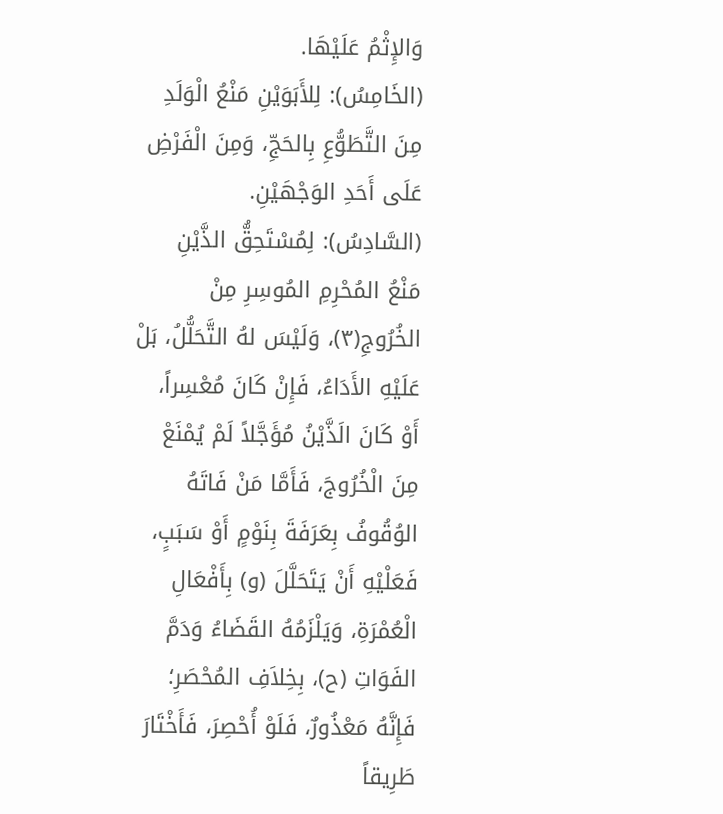وَالإِثْمُ عَلَيْهَا.
(الخَامِسُ): لِلأَبَوَيْنِ مَنْعُ الْوَلَدِ مِنَ التَّطَوُّعِ بِالحَجِّ، وَمِنَ الْفَرْضِ عَلَى أَحَدِ الوَجْهَيْنِ.
(السَّادِسُ): لِمُسْتَحِقُّ الذَّيْنِ مَنْعُ المُحْرِمِ المُوسِرِ مِنْ الخُرُوجِ(٣)، وَلَيْسَ لهُ التَّحَلُّلُ، بَلْ عَلَيْهِ الأَدَاءُ، فَإِنْ كَانَ مُعْسِراً، أَوْ كَانَ الَذَّيْنُ مُؤَجَّلاً لَمْ يُمْنَعْ مِنَ الْخُرُوجَ، فَأَمَّا مَنْ فَاتَهُ الوُقُوفُ بِعَرَفَةَ بِنَوْمٍ أَوْ سَبَبٍ، فَعَلْيْهِ أَنْ يَتَحَلَّلَ (و) بِأَفْعَالِ الْعُمْرَةِ، وَيَلْزَمُهُ القَضَاءُ وَدَمَّ الفَوَاتِ (ح)، بِخِلاَفِ المُحْصَرِ؛ فَإِنَّهُ مَعْذُورٌ، فَلَوْ أُحْصِرَ، فَأَخْتَارَ طَرِيقاً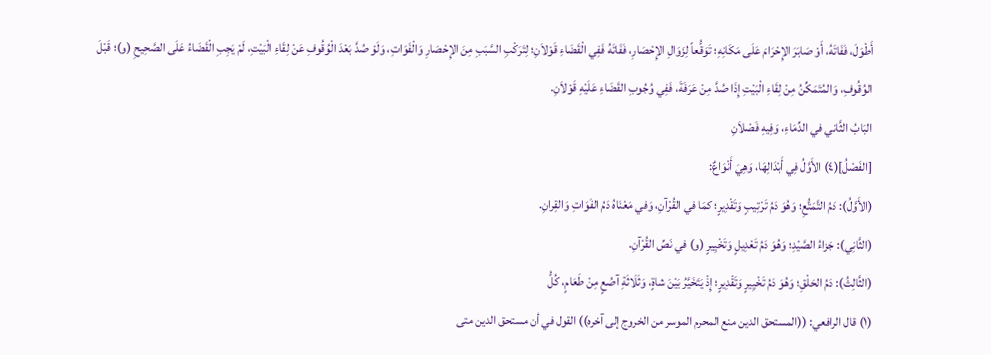أَطْوَلَ، فَفَاتَهُ، أَوْ صَابَرَ الإِحْرَامَ عَلَى مَكَانِهِ؛ تَوَقُّعاً لِزَوَالِ الإِحْصَارِ، فَفَاتَهُ فَفِي الْقَضَاءِ قَوْلاَنِ؛ لِتَرَكْبِ السَّبَبِ مِنَ الإِحْصَارِ وَالْفَوَاتِ، وَلَوْ صُدَّ بَعْدَ الْوُقُوفِ عَنْ لِقَاءِ الْبَيْتِ، لَمْ يَجِبِ الْقَضَاءُ عَلَى الصَّحِيحِ (و)؛ قَبْلَ الوُقُوفِ، وَالمُتَمَكِّنُ مِنْ لِقَاءِ الْبَيْتِ إِذَا صُدَّ مِنْ عَرَفَةَ، فَفِي وُجُوبِ القَضَاءِ عَلَيْهِ قَوْلاَنِ.
البَابُ الثَّاني في الدِّمَاءِ، وَفِيهِ فَصْلاَنِ
[الفَصْلُ](٤) الأَوَّلُ فِي أَبْدَالِهَا، وَهِيَ أَنْوَاعٌ:
(الأَوَّلُ): دَمُ التَّمَتُّعِ؛ وَهُوَ دَمُ تَرْتِيبٍ وَتَقْدِيرٍ؛ كمَا في القُرْآنِ، وَفي مَعْنَاهُ دَمُ الفَوَاتِ وَالقِرانِ.
(الثَّانِي): جَزاءُ الصَّيْدِ؛ وَهُوَ دَمُ تَعْدِيلٍ وَتَخْيِيرٍ (و) في نَصِّ القُرْآنِ.
(الثَّالِثُ): دَمُ الحَلْقِ؛ وَهُوَ دَمُ تَخْيِيرٍ وَتَقْدِيرٍ؛ إِذْ يَتَخَيَّرُ بَيْنَ شاةٍ، وَثَلَاثَةِ آصُعٍ مِنْ طَعَامٍ، كُلُّ
(١) قال الرافعي: ((المستحق الدين منع المحرم الموسر من الخروج إلى آخره)) القول في أن مستحق الدين متى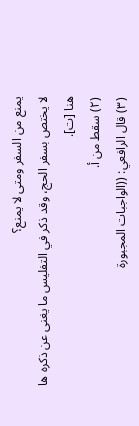يمنع من السفر ومتى لا يمنع؟
لا يختص بسفر الحج، وقد ذكر في التفليس ما يغنى عن ذكره ها هنا [ت].
(٢) سقط من أ.
(٣) قال الرافعي: ((الواجبات المجبورة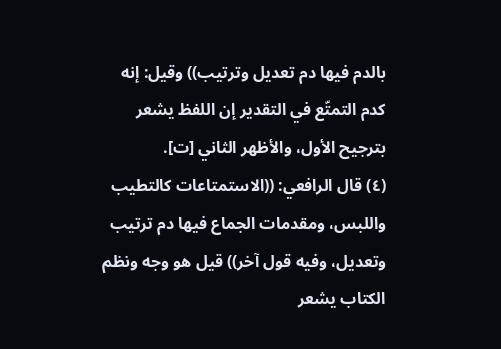بالدم فيها دم تعديل وترتيب)) وقيل: إنه كدم التمتّع في التقدير إن اللفظ يشعر بترجيح الأول، والأظهر الثاني [ت].
(٤) قال الرافعي: ((الاستمتاعات كالتطيب واللبس، ومقدمات الجماع فيها دم ترتيب وتعديل، وفيه قول آخر)) قيل هو وجه ونظم الكتاب يشعر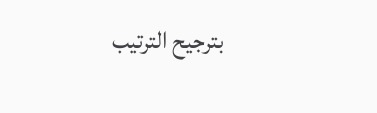بترجيح الترتيب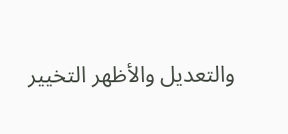والتعديل والأظهر التخيير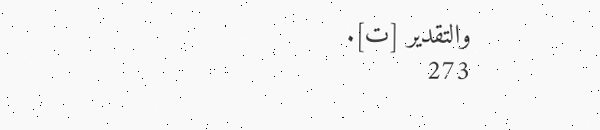والتقدير [ت].
273